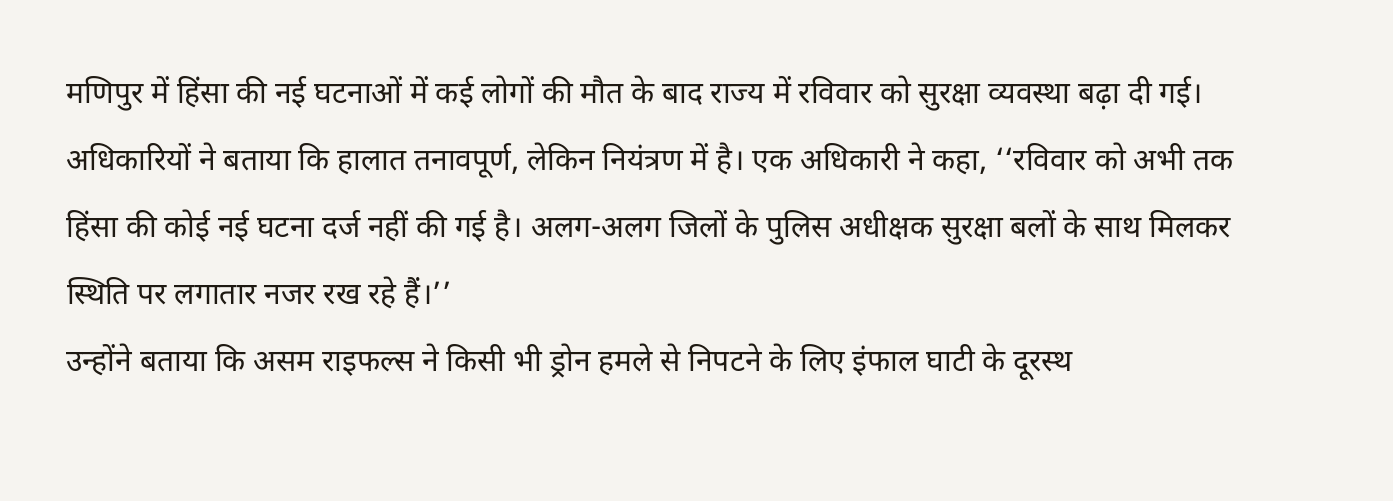मणिपुर में हिंसा की नई घटनाओं में कई लोगों की मौत के बाद राज्य में रविवार को सुरक्षा व्यवस्था बढ़ा दी गई। अधिकारियों ने बताया कि हालात तनावपूर्ण, लेकिन नियंत्रण में है। एक अधिकारी ने कहा, ‘‘रविवार को अभी तक हिंसा की कोई नई घटना दर्ज नहीं की गई है। अलग-अलग जिलों के पुलिस अधीक्षक सुरक्षा बलों के साथ मिलकर स्थिति पर लगातार नजर रख रहे हैं।’’
उन्होंने बताया कि असम राइफल्स ने किसी भी ड्रोन हमले से निपटने के लिए इंफाल घाटी के दूरस्थ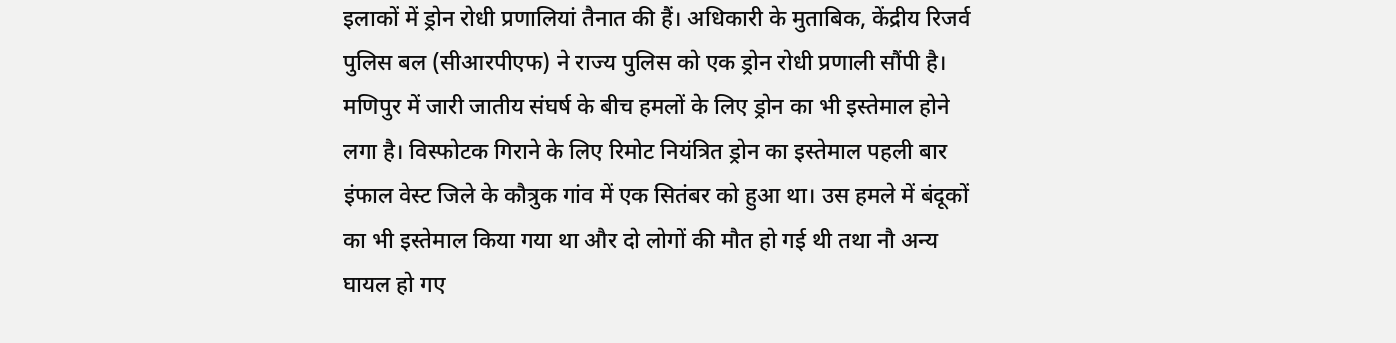इलाकों में ड्रोन रोधी प्रणालियां तैनात की हैं। अधिकारी के मुताबिक, केंद्रीय रिजर्व पुलिस बल (सीआरपीएफ) ने राज्य पुलिस को एक ड्रोन रोधी प्रणाली सौंपी है।
मणिपुर में जारी जातीय संघर्ष के बीच हमलों के लिए ड्रोन का भी इस्तेमाल होने लगा है। विस्फोटक गिराने के लिए रिमोट नियंत्रित ड्रोन का इस्तेमाल पहली बार इंफाल वेस्ट जिले के कौत्रुक गांव में एक सितंबर को हुआ था। उस हमले में बंदूकों का भी इस्तेमाल किया गया था और दो लोगों की मौत हो गई थी तथा नौ अन्य घायल हो गए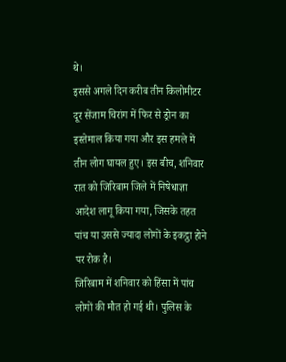थे।
इससे अगले दिन करीब तीन किलोमीटर दूर सेंजाम चिरांग में फिर से ड्रोन का इस्तेमाल किया गया और इस हमले में तीन लोग घायल हुए। इस बीच, शनिवार रात को जिरिबाम जिले में निषेधाज्ञा आदेश लागू किया गया, जिसके तहत पांच या उससे ज्यादा लोगों के इकट्ठा होने पर रोक है।
जिरिबाम में शनिवार को हिंसा में पांच लोगों की मौत हो गई थी। पुलिस के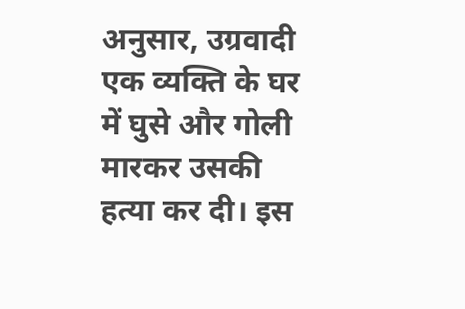अनुसार, उग्रवादी एक व्यक्ति के घर में घुसे और गोली मारकर उसकी हत्या कर दी। इस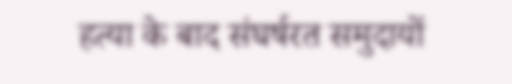हत्या के बाद संघर्षरत समुदायों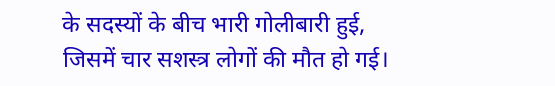के सदस्यों के बीच भारी गोलीबारी हुई, जिसमें चार सशस्त्र लोगों की मौत हो गई।